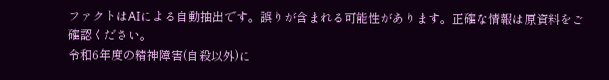ファクトはAIによる自動抽出です。誤りが含まれる可能性があります。正確な情報は原資料をご確認ください。
令和6年度の精神障害(自殺以外)に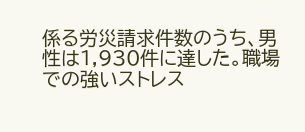係る労災請求件数のうち、男性は1,930件に達した。職場での強いストレス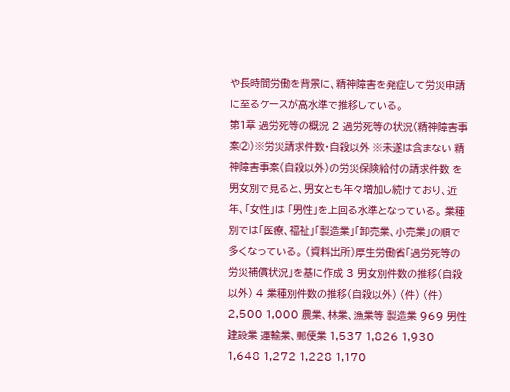や長時間労働を背景に、精神障害を発症して労災申請に至るケースが高水準で推移している。
第1章 過労死等の概況 2 過労死等の状況(精神障害事案②)※労災請求件数・自殺以外 ※未遂は含まない 精神障害事案(自殺以外)の労災保険給付の請求件数 を男女別で見ると、男女とも年々増加し続けており、近年、「女性」は 「男性」を上回る水準となっている。 業種別では「医療、福祉」「製造業」「卸売業、小売業」の順で多くなっている。 (資料出所)厚生労働省「過労死等の労災補償状況」を基に作成 3 男女別件数の推移(自殺以外) 4 業種別件数の推移(自殺以外) (件) (件) 2,500 1,000 農業、林業、漁業等 製造業 969 男性 建設業 運輸業、郵便業 1,537 1,826 1,930 1,648 1,272 1,228 1,170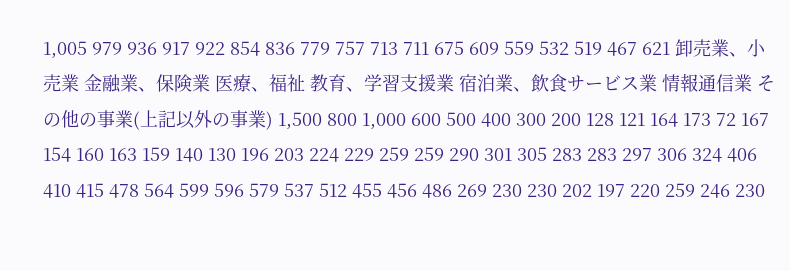1,005 979 936 917 922 854 836 779 757 713 711 675 609 559 532 519 467 621 卸売業、小売業 金融業、保険業 医療、福祉 教育、学習支援業 宿泊業、飲食サービス業 情報通信業 その他の事業(上記以外の事業) 1,500 800 1,000 600 500 400 300 200 128 121 164 173 72 167 154 160 163 159 140 130 196 203 224 229 259 259 290 301 305 283 283 297 306 324 406 410 415 478 564 599 596 579 537 512 455 456 486 269 230 230 202 197 220 259 246 230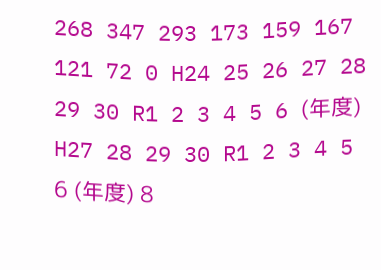268 347 293 173 159 167 121 72 0 H24 25 26 27 28 29 30 R1 2 3 4 5 6 (年度) H27 28 29 30 R1 2 3 4 5 6 (年度) 8